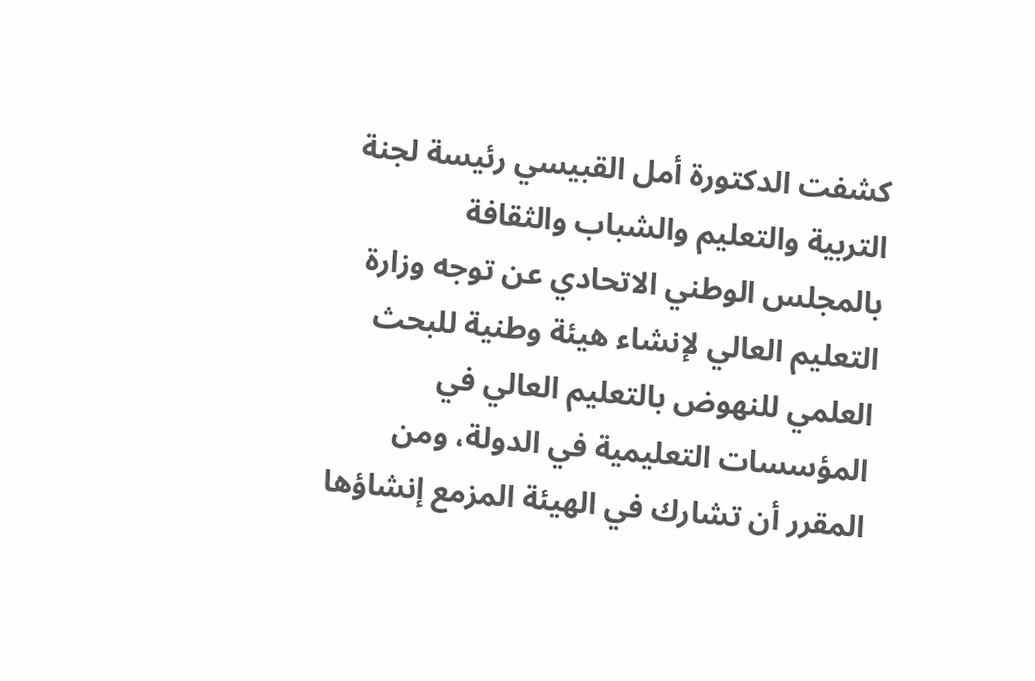كشفت الدكتورة أمل القبيسي رئيسة لجنة التربية والتعليم والشباب والثقافة بالمجلس الوطني الاتحادي عن توجه وزارة التعليم العالي لإنشاء هيئة وطنية للبحث العلمي للنهوض بالتعليم العالي في المؤسسات التعليمية في الدولة، ومن المقرر أن تشارك في الهيئة المزمع إنشاؤها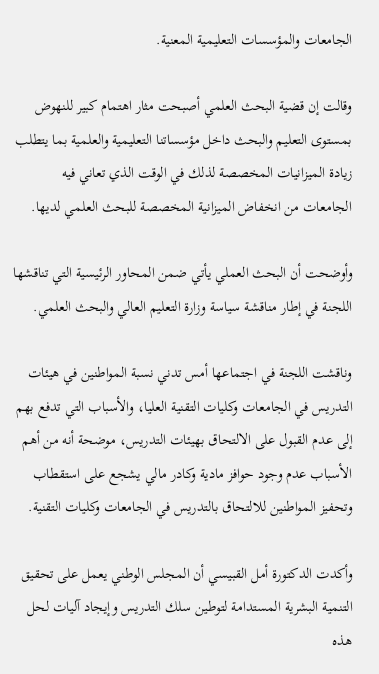الجامعات والمؤسسات التعليمية المعنية.

وقالت إن قضية البحث العلمي أصبحت مثار اهتمام كبير للنهوض بمستوى التعليم والبحث داخل مؤسساتنا التعليمية والعلمية بما يتطلب زيادة الميزانيات المخصصة لذلك في الوقت الذي تعاني فيه الجامعات من انخفاض الميزانية المخصصة للبحث العلمي لديها.

وأوضحت أن البحث العملي يأتي ضمن المحاور الرئيسية التي تناقشها اللجنة في إطار مناقشة سياسة وزارة التعليم العالي والبحث العلمي.

وناقشت اللجنة في اجتماعها أمس تدني نسبة المواطنين في هيئات التدريس في الجامعات وكليات التقنية العليا، والأسباب التي تدفع بهم إلى عدم القبول على الالتحاق بهيئات التدريس، موضحة أنه من أهم الأسباب عدم وجود حوافز مادية وكادر مالي يشجع على استقطاب وتحفيز المواطنين للالتحاق بالتدريس في الجامعات وكليات التقنية.

وأكدت الدكتورة أمل القبيسي أن المجلس الوطني يعمل على تحقيق التنمية البشرية المستدامة لتوطين سلك التدريس وإيجاد آليات لحل هذه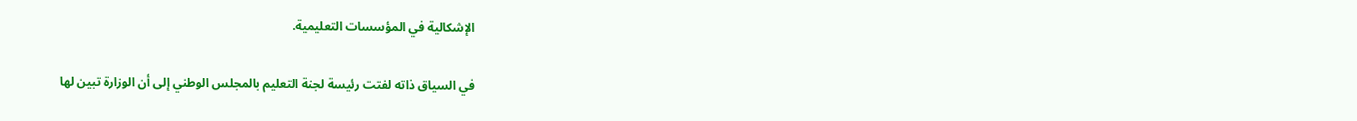الإشكالية في المؤسسات التعليمية.

في السياق ذاته لفتت رئيسة لجنة التعليم بالمجلس الوطني إلى أن الوزارة تبين لها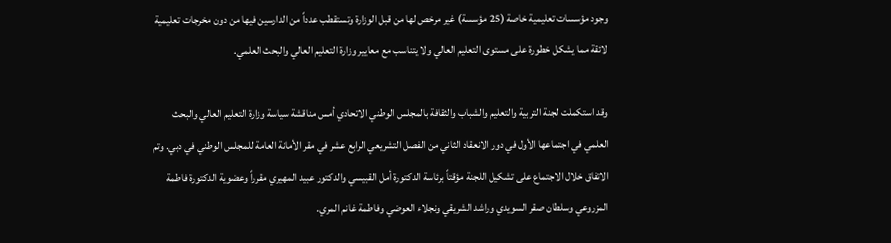وجود مؤسسات تعليمية خاصة (25 مؤسسة) غير مرخص لها من قبل الوزارة وتستقطب عدداً من الدارسين فيها من دون مخرجات تعليمية لائقة مما يشكل خطورة على مستوى التعليم العالي ولا يتناسب مع معايير وزارة التعليم العالي والبحث العلمي.

وقد استكملت لجنة التربية والتعليم والشباب والثقافة بالمجلس الوطني الاتحادي أمس مناقشة سياسة وزارة التعليم العالي والبحث العلمي في اجتماعها الأول في دور الانعقاد الثاني من الفصل التشريعي الرابع عشر في مقر الأمانة العامة للمجلس الوطني في دبي. وتم الاتفاق خلال الاجتماع على تشكيل اللجنة مؤقتاً برئاسة الدكتورة أمل القبيسي والدكتور عبيد المهيري مقرراً وعضوية الدكتورة فاطمة المزروعي وسلطان صقر السويدي وراشد الشريقي ونجلاء العوضي وفاطمة غانم المري.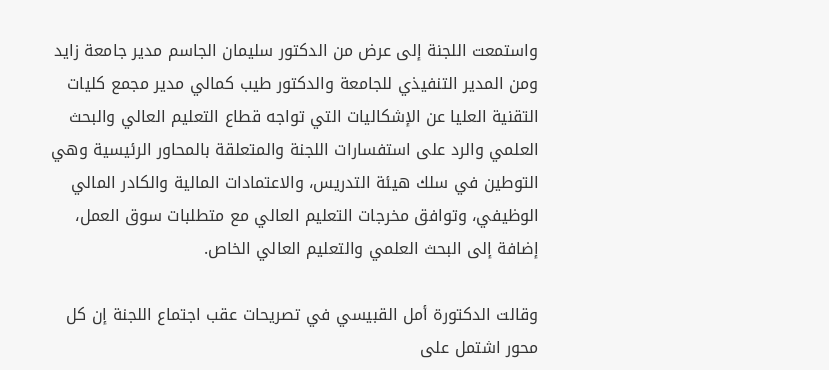واستمعت اللجنة إلى عرض من الدكتور سليمان الجاسم مدير جامعة زايد ومن المدير التنفيذي للجامعة والدكتور طيب كمالي مدير مجمع كليات التقنية العليا عن الإشكاليات التي تواجه قطاع التعليم العالي والبحث العلمي والرد على استفسارات اللجنة والمتعلقة بالمحاور الرئيسية وهي التوطين في سلك هيئة التدريس، والاعتمادات المالية والكادر المالي الوظيفي، وتوافق مخرجات التعليم العالي مع متطلبات سوق العمل، إضافة إلى البحث العلمي والتعليم العالي الخاص.

وقالت الدكتورة أمل القبيسي في تصريحات عقب اجتماع اللجنة إن كل محور اشتمل على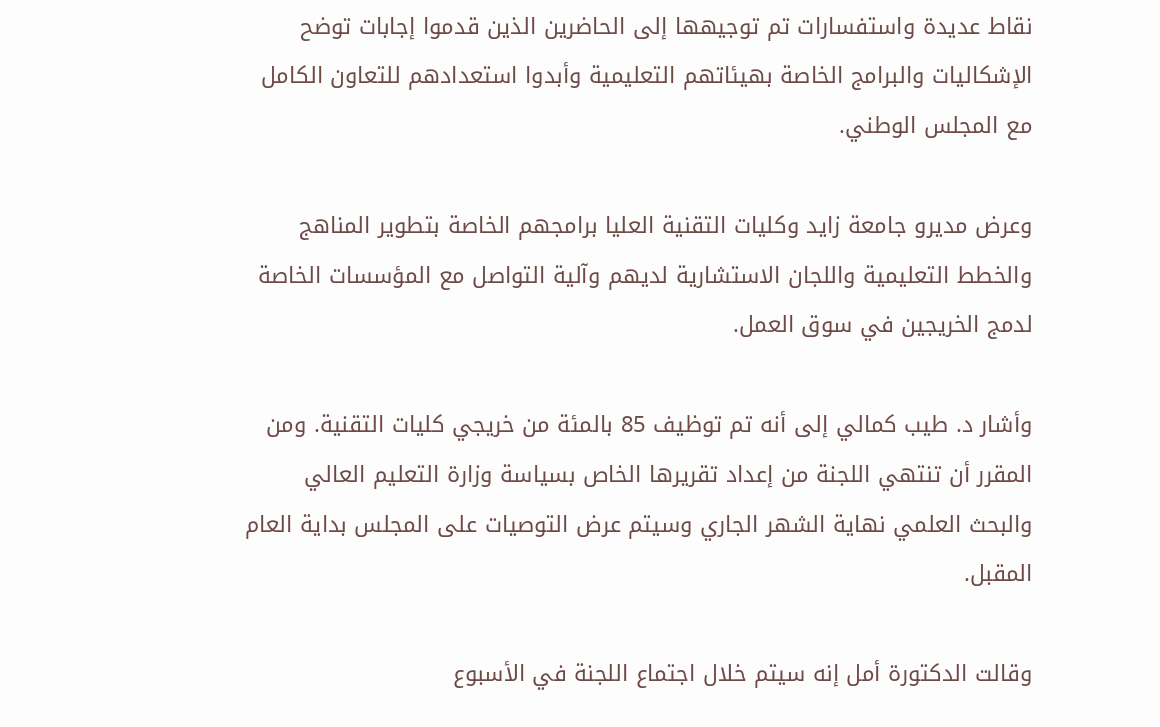نقاط عديدة واستفسارات تم توجيهها إلى الحاضرين الذين قدموا إجابات توضح الإشكاليات والبرامج الخاصة بهيئاتهم التعليمية وأبدوا استعدادهم للتعاون الكامل مع المجلس الوطني.

وعرض مديرو جامعة زايد وكليات التقنية العليا برامجهم الخاصة بتطوير المناهج والخطط التعليمية واللجان الاستشارية لديهم وآلية التواصل مع المؤسسات الخاصة لدمج الخريجين في سوق العمل.

وأشار د. طيب كمالي إلى أنه تم توظيف 85 بالمئة من خريجي كليات التقنية. ومن المقرر أن تنتهي اللجنة من إعداد تقريرها الخاص بسياسة وزارة التعليم العالي والبحث العلمي نهاية الشهر الجاري وسيتم عرض التوصيات على المجلس بداية العام المقبل.

وقالت الدكتورة أمل إنه سيتم خلال اجتماع اللجنة في الأسبوع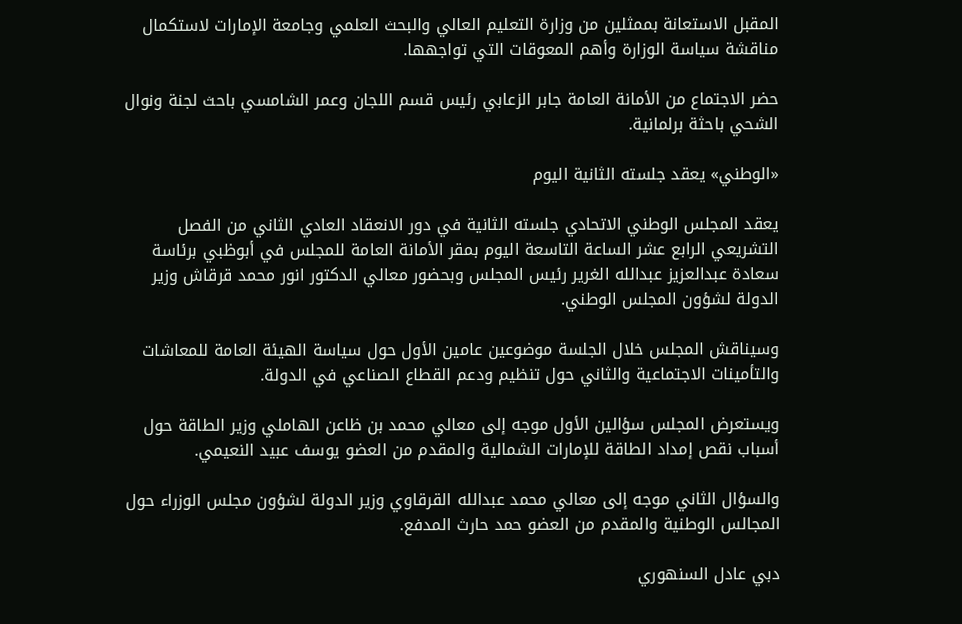المقبل الاستعانة بممثلين من وزارة التعليم العالي والبحث العلمي وجامعة الإمارات لاستكمال مناقشة سياسة الوزارة وأهم المعوقات التي تواجهها.

حضر الاجتماع من الأمانة العامة جابر الزعابي رئيس قسم اللجان وعمر الشامسي باحث لجنة ونوال الشحي باحثة برلمانية.

«الوطني» يعقد جلسته الثانية اليوم

يعقد المجلس الوطني الاتحادي جلسته الثانية في دور الانعقاد العادي الثاني من الفصل التشريعي الرابع عشر الساعة التاسعة اليوم بمقر الأمانة العامة للمجلس في أبوظبي برئاسة سعادة عبدالعزيز عبدالله الغرير رئيس المجلس وبحضور معالي الدكتور انور محمد قرقاش وزير الدولة لشؤون المجلس الوطني.

وسيناقش المجلس خلال الجلسة موضوعين عامين الأول حول سياسة الهيئة العامة للمعاشات والتأمينات الاجتماعية والثاني حول تنظيم ودعم القطاع الصناعي في الدولة.

ويستعرض المجلس سؤالين الأول موجه إلى معالي محمد بن ظاعن الهاملي وزير الطاقة حول أسباب نقص إمداد الطاقة للإمارات الشمالية والمقدم من العضو يوسف عبيد النعيمي.

والسؤال الثاني موجه إلى معالي محمد عبدالله القرقاوي وزير الدولة لشؤون مجلس الوزراء حول المجالس الوطنية والمقدم من العضو حمد حارث المدفع.

دبي عادل السنهوري